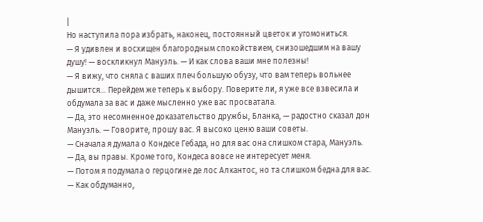|
Но наступила пора избрать, наконец, постоянный цветок и угомониться.
— Я удивлен и восхищен благородным спокойствием, снизошедшим на вашу душу! — воскликнул Мануэль. — И как слова ваши мне полезны!
— Я вижу, что сняла с ваших плеч большую обузу, что вам теперь вольнее дышится… Перейдем же теперь к выбору. Поверите ли, я уже все взвесила и обдумала за вас и даже мысленно уже вас просватала.
— Да, это несомненное доказательство дружбы, Бланка, — радостно сказал дон Мануэль. — Говорите, прошу вас. Я высоко ценю ваши советы.
— Сначала я думала о Кондесе Гебада, но для вас она слишком стара, Мануэль.
— Да, вы правы. Кроме того, Кондеса вовсе не интересует меня.
— Потом я подумала о герцогине де лос Алкантос, но та слишком бедна для вас.
— Как обдуманно,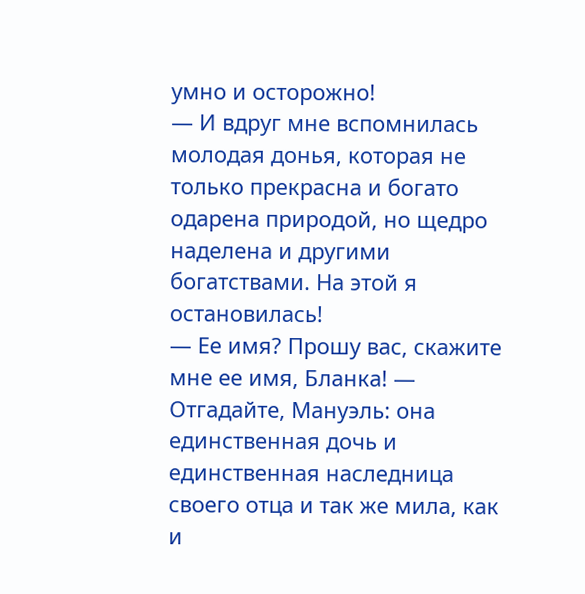умно и осторожно!
— И вдруг мне вспомнилась молодая донья, которая не только прекрасна и богато одарена природой, но щедро наделена и другими богатствами. На этой я остановилась!
— Ее имя? Прошу вас, скажите мне ее имя, Бланка! — Отгадайте, Мануэль: она единственная дочь и единственная наследница своего отца и так же мила, как и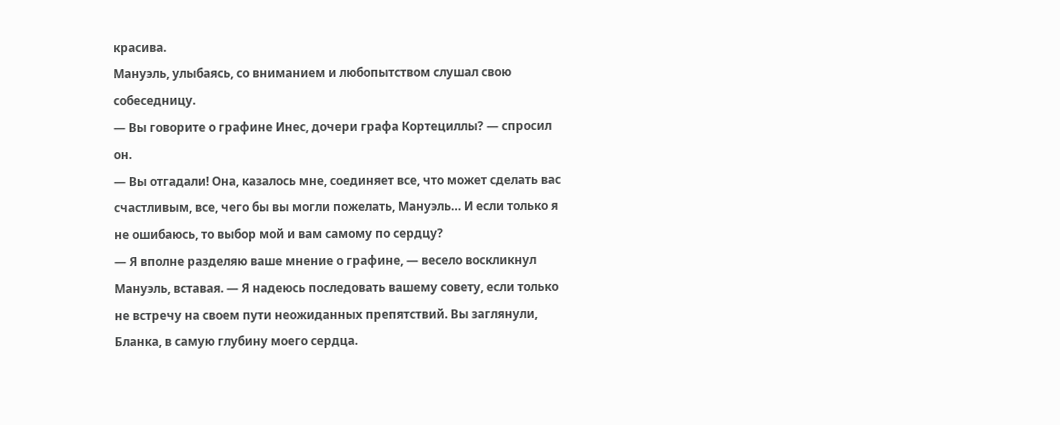красива.
Мануэль, улыбаясь, со вниманием и любопытством слушал свою собеседницу.
— Вы говорите о графине Инес, дочери графа Кортециллы? — спросил он.
— Вы отгадали! Она, казалось мне, соединяет все, что может сделать вас счастливым, все, чего бы вы могли пожелать, Мануэль… И если только я не ошибаюсь, то выбор мой и вам самому по сердцу?
— Я вполне разделяю ваше мнение о графине, — весело воскликнул Мануэль, вставая. — Я надеюсь последовать вашему совету, если только не встречу на своем пути неожиданных препятствий. Вы заглянули, Бланка, в самую глубину моего сердца.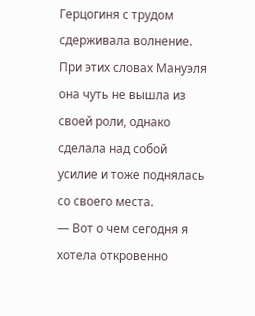Герцогиня с трудом сдерживала волнение. При этих словах Мануэля она чуть не вышла из своей роли, однако сделала над собой усилие и тоже поднялась со своего места.
— Вот о чем сегодня я хотела откровенно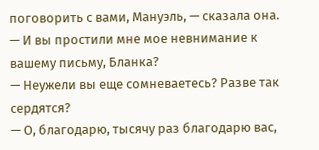поговорить с вами, Мануэль, — сказала она.
— И вы простили мне мое невнимание к вашему письму, Бланка?
— Неужели вы еще сомневаетесь? Разве так сердятся?
— О, благодарю, тысячу раз благодарю вас,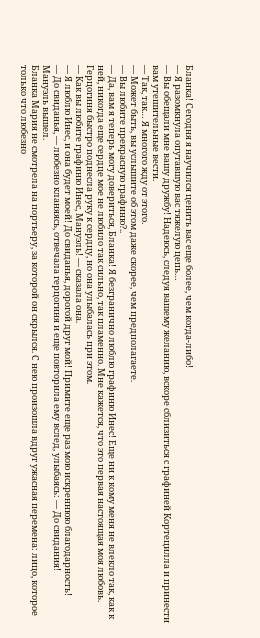Бланка! Сегодня я научился ценить вас еще более, чем когда-либо!
— Я разомкнула опутавшую вас тяжелую цепь…
— Вы обещали мне вашу дружбу! Надеюсь, следуя вашему желанию, вскоре сблизиться с графиней Кортецилла и принести вам утешительные вести.
— Так, так… Я многого жду от этого.
— Может быть, вы услышите об этом даже скорее, чем предполагаете.
— Вы любите прекрасную графиню?..
— Да, вам я теперь могу довериться, Бланка! Я безгранично люблю графиню Инес! Еще ни к кому меня не влекло так, как к ней, никогда еще сердце мое не любило так сильно, так пламенно. Мне кажется, что это первая настоящая моя любовь.
Герцогиня быстро поднесла руку к сердцу, но она улыбалась при этом.
— Как вы любите графиню Инес, Мануэль! — сказала она.
— Я люблю Инес, и она будет моей! До свиданья, дорогой друг мой! Примите еще раз мою искреннюю благодарность!
— До свиданья, — любезно кланяясь, отвечала герцогиня и еще повторила ему вслед, улыбаясь: — До свидания!
Мануэль вышел.
Бланка Мария не смотрела на портьеру, за которой он скрылся. С нею произошла вдруг ужасная перемена: лицо, которое только что любезно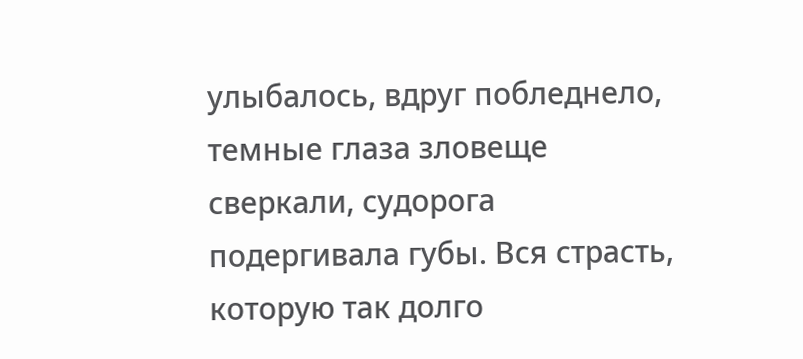улыбалось, вдруг побледнело, темные глаза зловеще сверкали, судорога подергивала губы. Вся страсть, которую так долго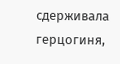сдерживала герцогиня,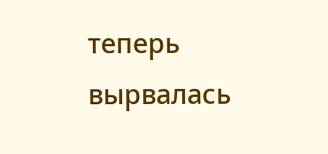теперь вырвалась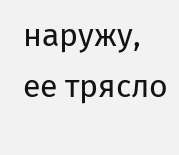наружу, ее трясло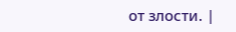от злости. |